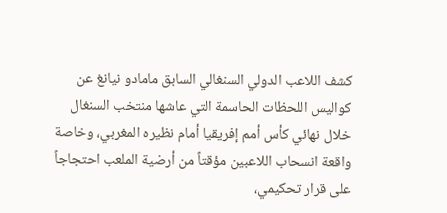كشف اللاعب الدولي السنغالي السابق مامادو نيانغ عن كواليس اللحظات الحاسمة التي عاشها منتخب السنغال خلال نهائي كأس أمم إفريقيا أمام نظيره المغربي، وخاصة واقعة انسحاب اللاعبين مؤقتاً من أرضية الملعب احتجاجاً على قرار تحكيمي،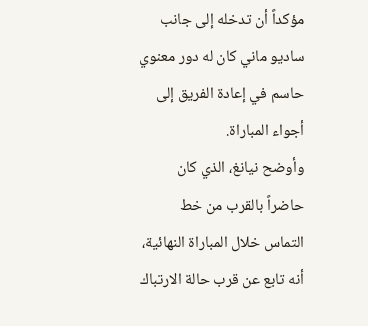مؤكداً أن تدخله إلى جانب ساديو ماني كان له دور معنوي حاسم في إعادة الفريق إلى أجواء المباراة.
وأوضح نيانغ، الذي كان حاضراً بالقرب من خط التماس خلال المباراة النهائية، أنه تابع عن قرب حالة الارتباك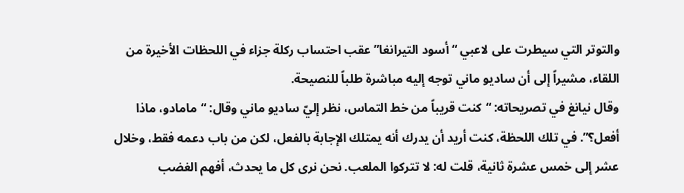والتوتر التي سيطرت على لاعبي “أسود التيرانغا” عقب احتساب ركلة جزاء في اللحظات الأخيرة من اللقاء، مشيراً إلى أن ساديو ماني توجه إليه مباشرة طلباً للنصيحة.
وقال نيانغ في تصريحاته: “كنت قريباً من خط التماس، نظر إليّ ساديو ماني وقال: “مامادو، ماذا أفعل؟”. في تلك اللحظة، كنت أريد أن يدرك أنه يمتلك الإجابة بالفعل، لكن من باب دعمه فقط، وخلال عشر إلى خمس عشرة ثانية، قلت له: لا تتركوا الملعب. نحن نرى كل ما يحدث، أفهم الغضب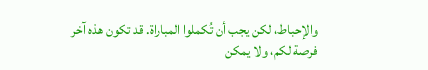والإحباط، لكن يجب أن تُكملوا المباراة. قد تكون هذه آخر فرصة لكم، ولا يمكن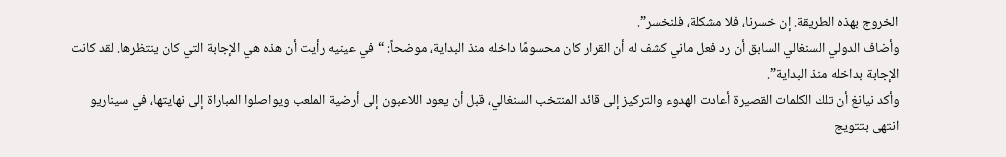الخروج بهذه الطريقة. إن خسرنا، فلا مشكلة، فلنخسر”.
وأضاف الدولي السنغالي السابق أن رد فعل ماني كشف له أن القرار كان محسومًا داخله منذ البداية، موضحاً: “في عينيه رأيت أن هذه هي الإجابة التي كان ينتظرها. لقد كانت الإجابة بداخله منذ البداية”.
وأكد نيانغ أن تلك الكلمات القصيرة أعادت الهدوء والتركيز إلى قائد المنتخب السنغالي، قبل أن يعود اللاعبون إلى أرضية الملعب ويواصلوا المباراة إلى نهايتها، في سيناريو انتهى بتتويج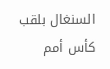السنغال بلقب كأس أمم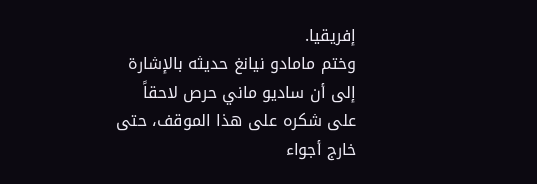إفريقيا.
وختم مامادو نيانغ حديثه بالإشارة إلى أن ساديو ماني حرص لاحقاً على شكره على هذا الموقف، حتى خارج أجواء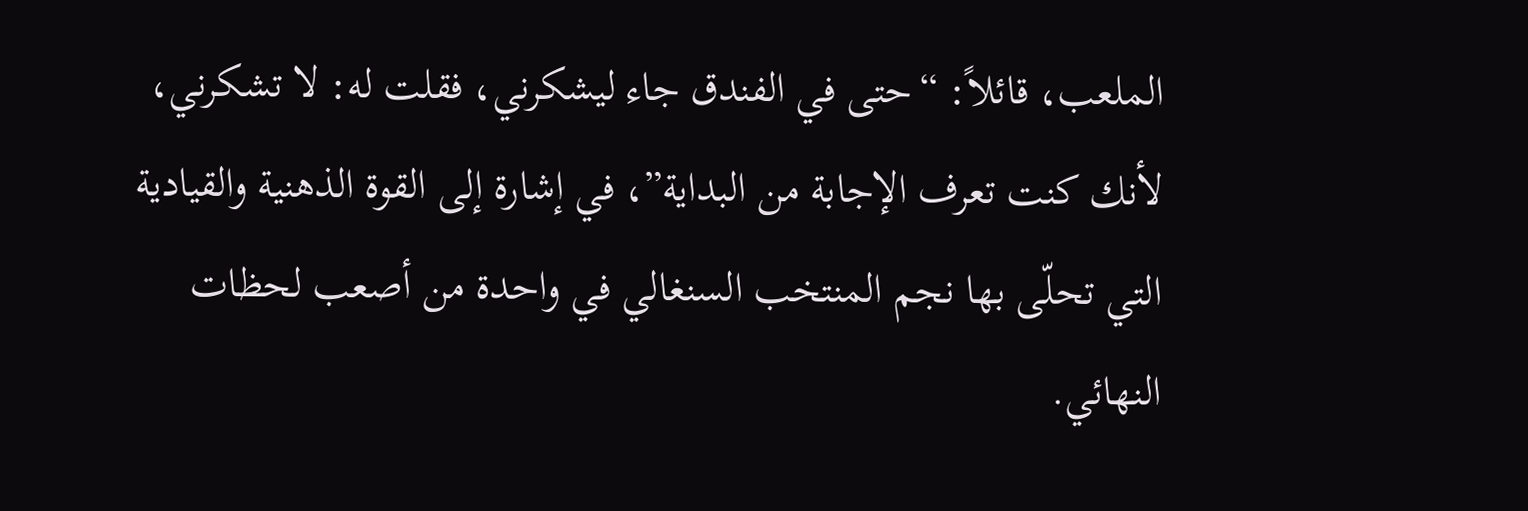الملعب، قائلاً: “حتى في الفندق جاء ليشكرني، فقلت له: لا تشكرني، لأنك كنت تعرف الإجابة من البداية”، في إشارة إلى القوة الذهنية والقيادية التي تحلّى بها نجم المنتخب السنغالي في واحدة من أصعب لحظات النهائي.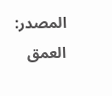المصدر:
العمق